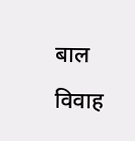बाल विवाह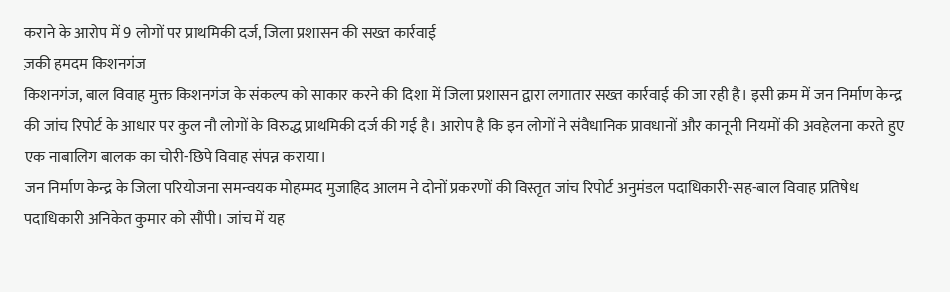कराने के आरोप में 9 लोगों पर प्राथमिकी दर्ज, जिला प्रशासन की सख्त कार्रवाई
ज़की हमदम किशनगंज
किशनगंज, बाल विवाह मुक्त किशनगंज के संकल्प को साकार करने की दिशा में जिला प्रशासन द्वारा लगातार सख्त कार्रवाई की जा रही है। इसी क्रम में जन निर्माण केन्द्र की जांच रिपोर्ट के आधार पर कुल नौ लोगों के विरुद्ध प्राथमिकी दर्ज की गई है। आरोप है कि इन लोगों ने संवैधानिक प्रावधानों और कानूनी नियमों की अवहेलना करते हुए एक नाबालिग बालक का चोरी-छिपे विवाह संपन्न कराया।
जन निर्माण केन्द्र के जिला परियोजना समन्वयक मोहम्मद मुजाहिद आलम ने दोनों प्रकरणों की विस्तृत जांच रिपोर्ट अनुमंडल पदाधिकारी-सह-बाल विवाह प्रतिषेध पदाधिकारी अनिकेत कुमार को सौंपी। जांच में यह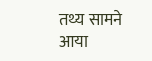तथ्य सामने आया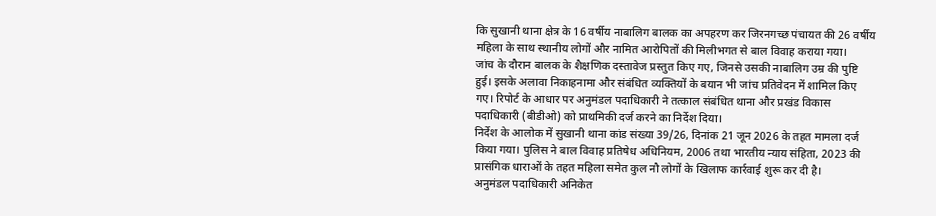कि सुखानी थाना क्षेत्र के 16 वर्षीय नाबालिग बालक का अपहरण कर जिरनगच्छ पंचायत की 26 वर्षीय महिला के साथ स्थानीय लोगों और नामित आरोपितों की मिलीभगत से बाल विवाह कराया गया।
जांच के दौरान बालक के शैक्षणिक दस्तावेज प्रस्तुत किए गए, जिनसे उसकी नाबालिग उम्र की पुष्टि हुई। इसके अलावा निकाहनामा और संबंधित व्यक्तियों के बयान भी जांच प्रतिवेदन में शामिल किए गए। रिपोर्ट के आधार पर अनुमंडल पदाधिकारी ने तत्काल संबंधित थाना और प्रखंड विकास पदाधिकारी (बीडीओ) को प्राथमिकी दर्ज करने का निर्देश दिया।
निर्देश के आलोक में सुखानी थाना कांड संख्या 39/26, दिनांक 21 जून 2026 के तहत मामला दर्ज किया गया। पुलिस ने बाल विवाह प्रतिषेध अधिनियम, 2006 तथा भारतीय न्याय संहिता, 2023 की प्रासंगिक धाराओं के तहत महिला समेत कुल नौ लोगों के खिलाफ कार्रवाई शुरू कर दी है।
अनुमंडल पदाधिकारी अनिकेत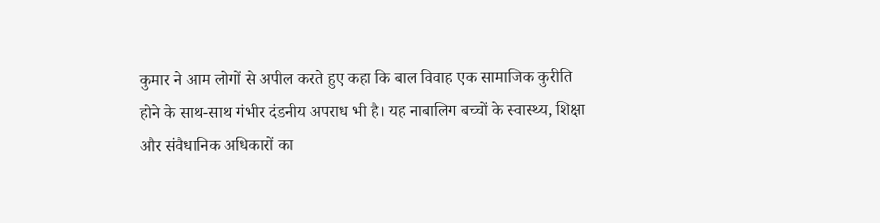कुमार ने आम लोगों से अपील करते हुए कहा कि बाल विवाह एक सामाजिक कुरीति होने के साथ-साथ गंभीर दंडनीय अपराध भी है। यह नाबालिग बच्चों के स्वास्थ्य, शिक्षा और संवैधानिक अधिकारों का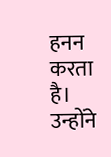हनन करता है। उन्होंने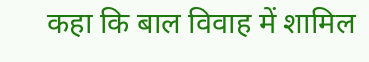कहा कि बाल विवाह में शामिल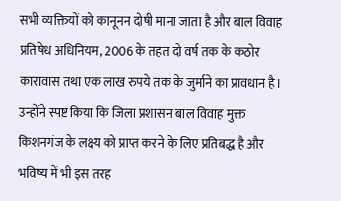सभी व्यक्तियों को कानूनन दोषी माना जाता है और बाल विवाह प्रतिषेध अधिनियम, 2006 के तहत दो वर्ष तक के कठोर कारावास तथा एक लाख रुपये तक के जुर्माने का प्रावधान है।
उन्होंने स्पष्ट किया कि जिला प्रशासन बाल विवाह मुक्त किशनगंज के लक्ष्य को प्राप्त करने के लिए प्रतिबद्ध है और भविष्य में भी इस तरह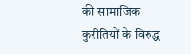की सामाजिक कुरीतियों के विरुद्ध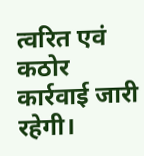त्वरित एवं कठोर कार्रवाई जारी रहेगी।